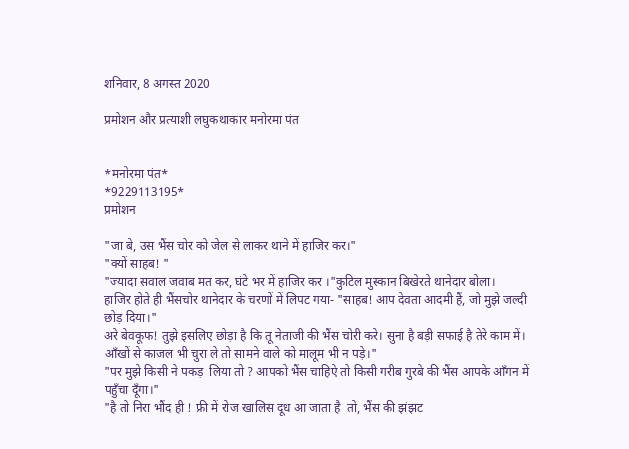शनिवार, 8 अगस्त 2020

प्रमोशन और प्रत्याशी लघुकथाकार मनोरमा पंत


*मनोरमा पंत*
*9229113195*
प्रमोशन

"जा बे, उस भैंस चोर को जेल से लाकर थाने में हाजिर कर।"
"क्यों साहब! "
"ज्यादा सवाल जवाब मत कर, घंटे भर में हाजिर कर ।"कुटिल मुस्कान बिखेरते थानेदार बोला।
हाजिर होते ही भैंसचोर थानेदार के चरणों में लिपट गया- "साहब! आप देवता आदमी हैं, जो मुझे जल्दी छोड़ दिया।"
अरे बेवकूफ! तुझे इसलिए छोड़ा है कि तू नेताजी की भैंस चोरी करे। सुना है बड़ी सफाई है तेरे काम में। आँखों से काजल भी चुरा ले तो सामने वाले को मालूम भी न पड़े।"
"पर मुझे किसी ने पकड़  लिया तो ? आपको भैंस चाहिऐ तो किसी गरीब गुरबे की भैंस आपके आँगन में पहुँचा दूँगा।"
"है तो निरा भौंद ही ! फ्री में रोज खालिस दूध आ जाता है  तो, भैंस की झंझट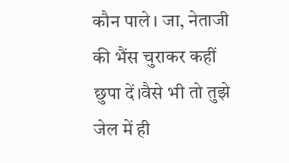कौन पाले। जा, नेताजी की भैंस चुराकर कहीं छुपा दें।वैसे भी तो तुझे जेल में ही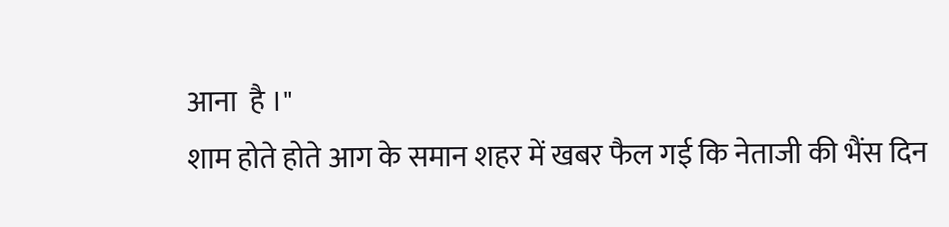आना  है ।"
शाम होते होते आग के समान शहर में खबर फैल गई कि नेताजी की भैंस दिन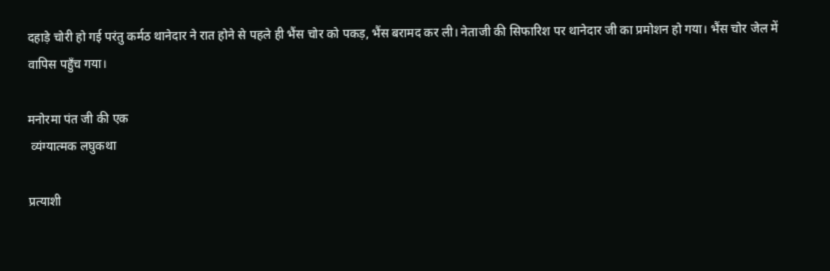दहाड़े चोरी हो गई परंतु कर्मठ थानेदार ने रात होने से पहले ही भैंस चोर को पकड़, भैंस बरामद कर ली। नेताजी की सिफारिश पर थानेदार जी का प्रमोशन हो गया। भैंस चोर जेल में वापिस पहुँच गया।

मनोरमा पंत जी की एक
 व्यंग्यात्मक लघुकथा

प्रत्याशी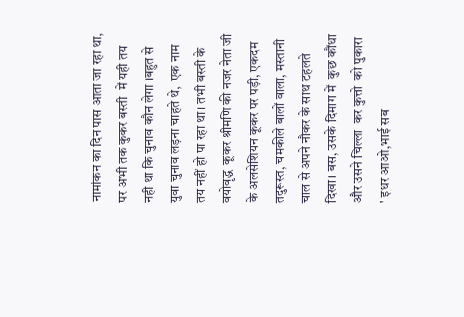नामांकन का दिन पास आता जा रहा था, पर अभी तक कुकर बस्ती  में यही तय नही था कि चुनाव कौन लेगा ।बहुत से युवा चुनाव लड़ना चाहते थे,  एक नाम तय नहीं हो पा रहा था। तभी बस्ती के वयोवृद्ध  कूकर श्रीमणि की नजर नेता जी के अलसेशियन कूकर पर पड़ी, एकदम तदुरूस्त, चमकीले बालों वाला, मस्तानी चाल से अपने नौकर के साथ टहलते दिखा। बस, उसके दिमाग में  कुछ कौंधा और उसने चिल्ला  कर कुत्तो  को पुकारा
' इधर आओ,भाई सब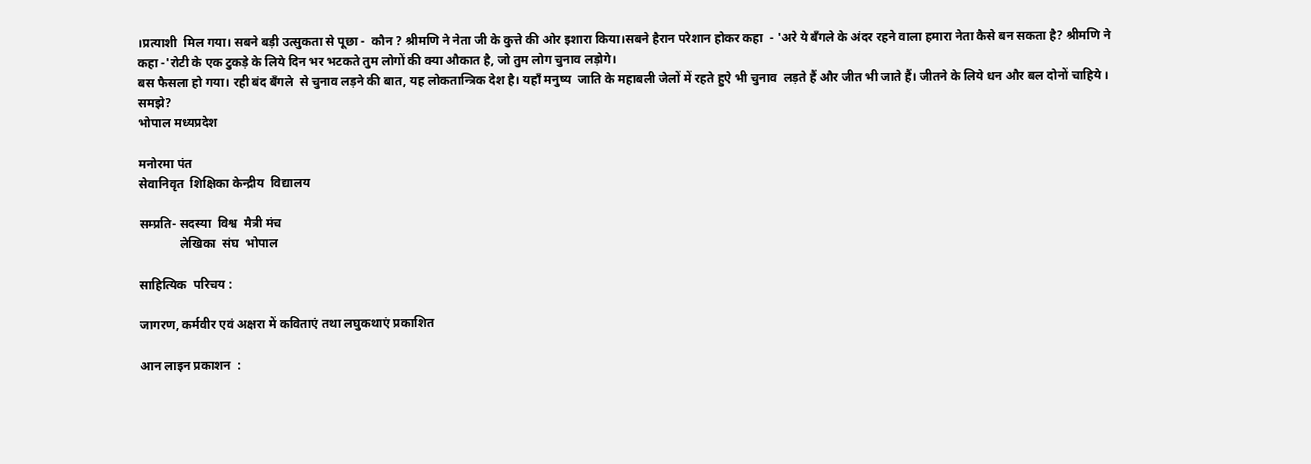।प्रत्याशी  मिल गया। सबने बड़ी उत्सुकता से पूछा -  कौन ? श्रीमणि ने नेता जी के कुत्ते की ओर इशारा किया।सबने हैरान परेशान होकर कहा  - 'अरे ये बँगले के अंदर रहने वाला हमारा नेता कैसे बन सकता है? श्रीमणि ने कहा -'रोटी के एक टुकड़े के लिये दिन भर भटकते तुम लोगों की क्या औकात है, जो तुम लोग चुनाव लड़ोगे।
बस फैसला हो गया। रही बंद बँगले  से चुनाव लड़ने की बात, यह लोकतान्त्रिक देश है। यहाँ मनुष्य  जाति के महाबली जेलों में रहते हुऐ भी चुनाव  लड़ते हैं और जीत भी जाते हैं। जीतने के लिये धन और बल दोनों चाहिये ।
समझे?
भोपाल मध्यप्रदेश

मनोरमा पंत
सेवानिवृत  शिक्षिका केन्द्रीय  विद्यालय

सम्प्रति- सदस्या  विश्व  मैत्री मंच
             लेखिका  संघ  भोपाल

साहित्यिक  परिचय :

जागरण, कर्मवीर एवं अक्षरा में कविताएं तथा लघुकथाएं प्रकाशित

आन लाइन प्रकाशन  :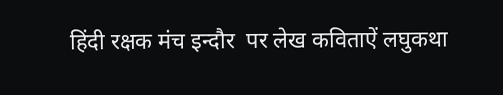हिंदी रक्षक मंच इन्दौर  पर लेख कविताऐं लघुकथा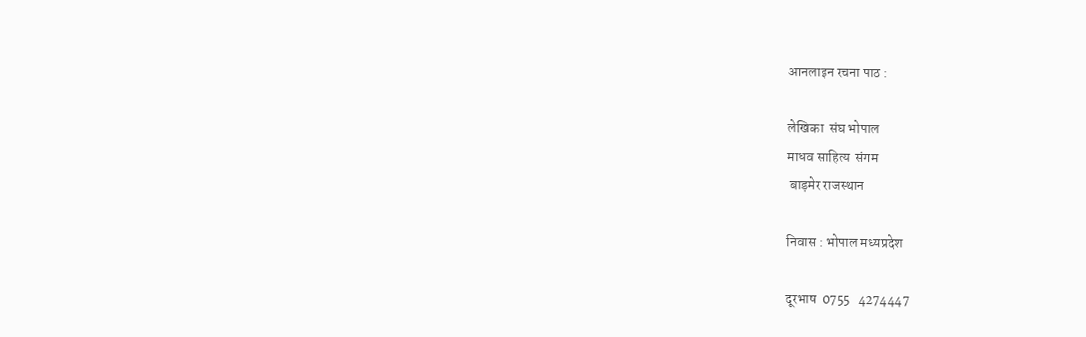आनलाइन रचना पाठ :

लेखिका  संघ भोपाल
माधव साहित्य  संगम
 बाड़मेर राजस्थान

निवास : भोपाल मध्यप्रदेश

दूरभाष  0755   4274447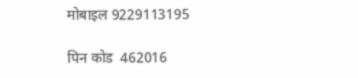मोबाइल 9229113195

पिन कोड  462016